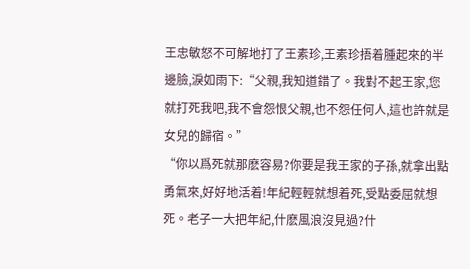王忠敏怒不可解地打了王素珍,王素珍捂着腫起來的半邊臉,淚如雨下:“父親,我知道錯了。我對不起王家,您就打死我吧,我不會怨恨父親,也不怨任何人,這也許就是女兒的歸宿。”
“你以爲死就那麽容易?你要是我王家的子孫,就拿出點勇氣來,好好地活着!年紀輕輕就想着死,受點委屈就想死。老子一大把年紀,什麽風浪沒見過?什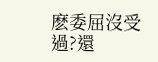麽委屈沒受過?還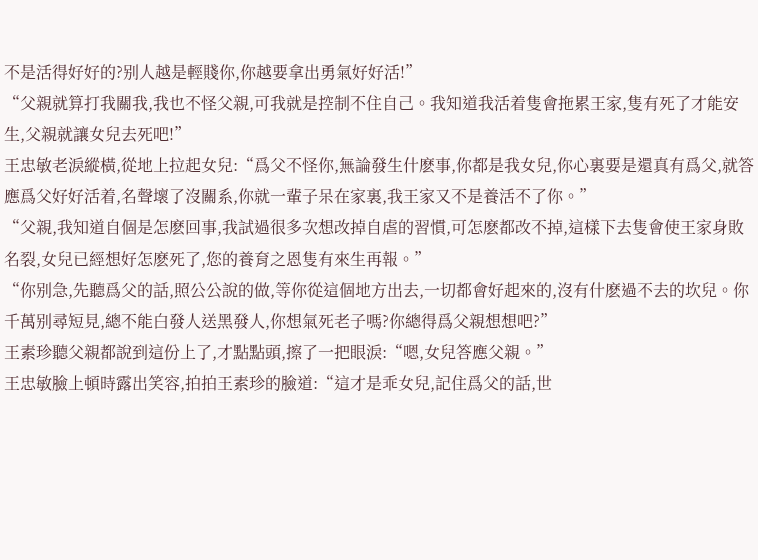不是活得好好的?别人越是輕賤你,你越要拿出勇氣好好活!”
“父親就算打我關我,我也不怪父親,可我就是控制不住自己。我知道我活着隻會拖累王家,隻有死了才能安生,父親就讓女兒去死吧!”
王忠敏老淚縱橫,從地上拉起女兒:“爲父不怪你,無論發生什麽事,你都是我女兒,你心裏要是還真有爲父,就答應爲父好好活着,名聲壞了沒關系,你就一輩子呆在家裏,我王家又不是養活不了你。”
“父親,我知道自個是怎麽回事,我試過很多次想改掉自虐的習慣,可怎麽都改不掉,這樣下去隻會使王家身敗名裂,女兒已經想好怎麽死了,您的養育之恩隻有來生再報。”
“你别急,先聽爲父的話,照公公說的做,等你從這個地方出去,一切都會好起來的,沒有什麽過不去的坎兒。你千萬别尋短見,總不能白發人送黑發人,你想氣死老子嗎?你總得爲父親想想吧?”
王素珍聽父親都說到這份上了,才點點頭,擦了一把眼淚:“嗯,女兒答應父親。”
王忠敏臉上頓時露出笑容,拍拍王素珍的臉道:“這才是乖女兒,記住爲父的話,世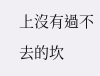上沒有過不去的坎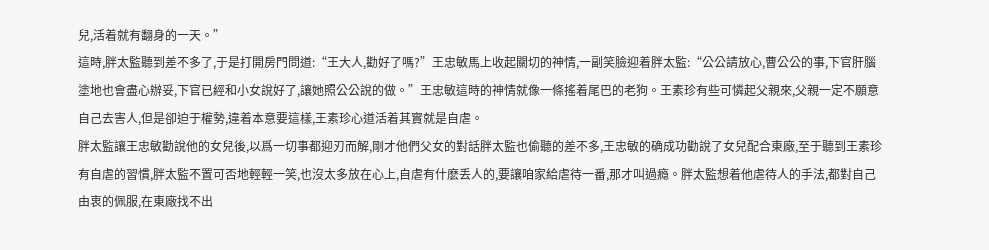兒,活着就有翻身的一天。”
這時,胖太監聽到差不多了,于是打開房門問道:“王大人,勸好了嗎?”王忠敏馬上收起關切的神情,一副笑臉迎着胖太監:“公公請放心,曹公公的事,下官肝腦塗地也會盡心辦妥,下官已經和小女說好了,讓她照公公說的做。”王忠敏這時的神情就像一條搖着尾巴的老狗。王素珍有些可憐起父親來,父親一定不願意自己去害人,但是卻迫于權勢,違着本意要這樣,王素珍心道活着其實就是自虐。
胖太監讓王忠敏勸說他的女兒後,以爲一切事都迎刃而解,剛才他們父女的對話胖太監也偷聽的差不多,王忠敏的确成功勸說了女兒配合東廠,至于聽到王素珍有自虐的習慣,胖太監不置可否地輕輕一笑,也沒太多放在心上,自虐有什麽丢人的,要讓咱家給虐待一番,那才叫過瘾。胖太監想着他虐待人的手法,都對自己由衷的佩服,在東廠找不出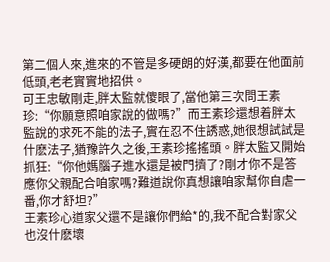第二個人來,進來的不管是多硬朗的好漢,都要在他面前低頭,老老實實地招供。
可王忠敏剛走,胖太監就傻眼了,當他第三次問王素珍:“你願意照咱家說的做嗎?”而王素珍還想着胖太監說的求死不能的法子,實在忍不住誘惑,她很想試試是什麽法子,猶豫許久之後,王素珍搖搖頭。胖太監又開始抓狂:“你他媽腦子進水還是被門擠了?剛才你不是答應你父親配合咱家嗎?難道說你真想讓咱家幫你自虐一番,你才舒坦?”
王素珍心道家父還不是讓你們給*的,我不配合對家父也沒什麽壞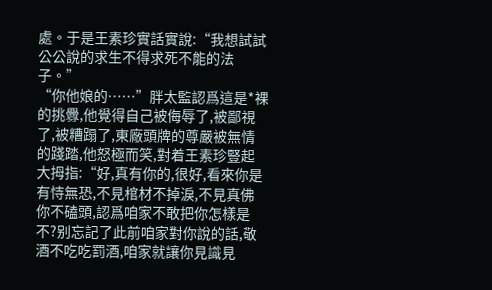處。于是王素珍實話實說:“我想試試公公說的求生不得求死不能的法子。”
“你他娘的……”胖太監認爲這是*裸的挑釁,他覺得自己被侮辱了,被鄙視了,被糟蹋了,東廠頭牌的尊嚴被無情的踐踏,他怒極而笑,對着王素珍豎起大拇指:“好,真有你的,很好,看來你是有恃無恐,不見棺材不掉淚,不見真佛你不磕頭,認爲咱家不敢把你怎樣是不?别忘記了此前咱家對你說的話,敬酒不吃吃罰酒,咱家就讓你見識見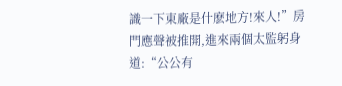識一下東廠是什麽地方!來人!”房門應聲被推開,進來兩個太監躬身道:“公公有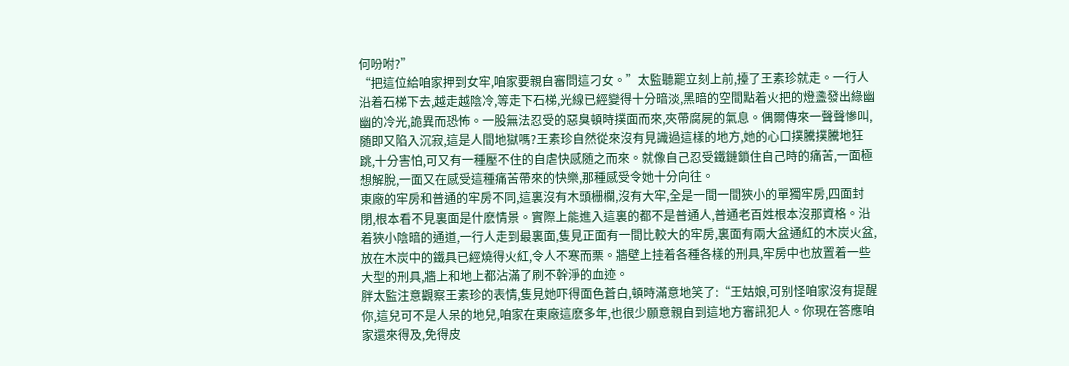何吩咐?”
“把這位給咱家押到女牢,咱家要親自審問這刁女。”太監聽罷立刻上前,擡了王素珍就走。一行人沿着石梯下去,越走越陰冷,等走下石梯,光線已經變得十分暗淡,黑暗的空間點着火把的燈盞發出綠幽幽的冷光,詭異而恐怖。一股無法忍受的惡臭頓時撲面而來,夾帶腐屍的氣息。偶爾傳來一聲聲慘叫,随即又陷入沉寂,這是人間地獄嗎?王素珍自然從來沒有見識過這樣的地方,她的心口撲騰撲騰地狂跳,十分害怕,可又有一種壓不住的自虐快感随之而來。就像自己忍受鐵鏈鎖住自己時的痛苦,一面極想解脫,一面又在感受這種痛苦帶來的快樂,那種感受令她十分向往。
東廠的牢房和普通的牢房不同,這裏沒有木頭栅欄,沒有大牢,全是一間一間狹小的單獨牢房,四面封閉,根本看不見裏面是什麽情景。實際上能進入這裏的都不是普通人,普通老百姓根本沒那資格。沿着狹小陰暗的通道,一行人走到最裏面,隻見正面有一間比較大的牢房,裏面有兩大盆通紅的木炭火盆,放在木炭中的鐵具已經燒得火紅,令人不寒而栗。牆壁上挂着各種各樣的刑具,牢房中也放置着一些大型的刑具,牆上和地上都沾滿了刷不幹淨的血迹。
胖太監注意觀察王素珍的表情,隻見她吓得面色蒼白,頓時滿意地笑了:“王姑娘,可别怪咱家沒有提醒你,這兒可不是人呆的地兒,咱家在東廠這麽多年,也很少願意親自到這地方審訊犯人。你現在答應咱家還來得及,免得皮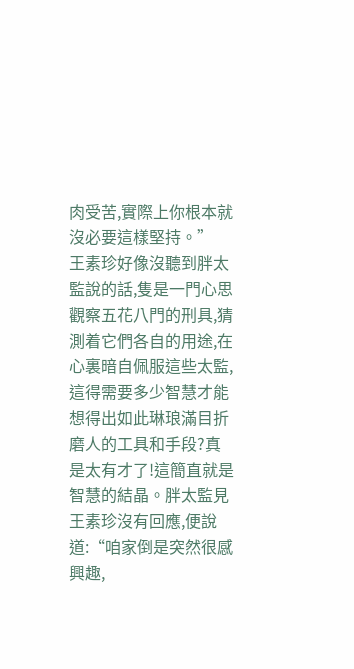肉受苦,實際上你根本就沒必要這樣堅持。”
王素珍好像沒聽到胖太監說的話,隻是一門心思觀察五花八門的刑具,猜測着它們各自的用途,在心裏暗自佩服這些太監,這得需要多少智慧才能想得出如此琳琅滿目折磨人的工具和手段?真是太有才了!這簡直就是智慧的結晶。胖太監見王素珍沒有回應,便說道:“咱家倒是突然很感興趣,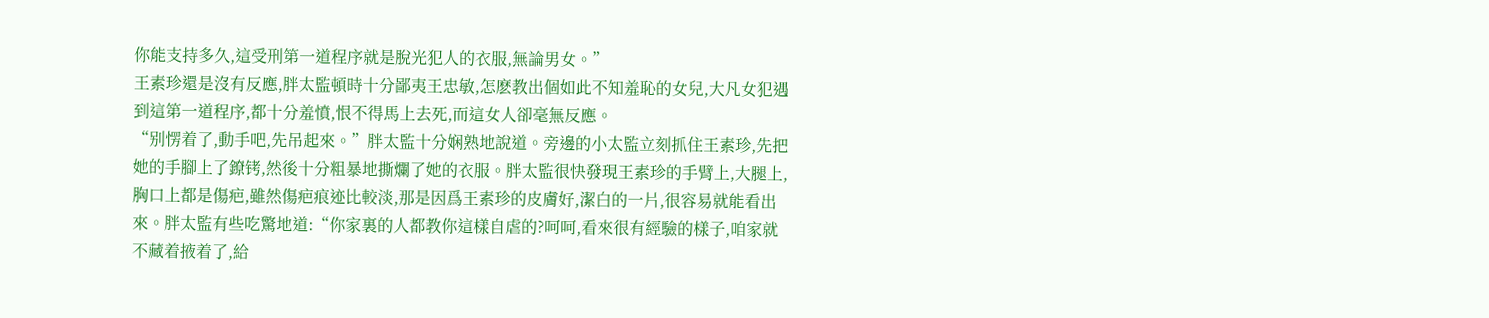你能支持多久,這受刑第一道程序就是脫光犯人的衣服,無論男女。”
王素珍還是沒有反應,胖太監頓時十分鄙夷王忠敏,怎麽教出個如此不知羞恥的女兒,大凡女犯遇到這第一道程序,都十分羞憤,恨不得馬上去死,而這女人卻毫無反應。
“别愣着了,動手吧,先吊起來。”胖太監十分娴熟地說道。旁邊的小太監立刻抓住王素珍,先把她的手腳上了鐐铐,然後十分粗暴地撕爛了她的衣服。胖太監很快發現王素珍的手臂上,大腿上,胸口上都是傷疤,雖然傷疤痕迹比較淡,那是因爲王素珍的皮膚好,潔白的一片,很容易就能看出來。胖太監有些吃驚地道:“你家裏的人都教你這樣自虐的?呵呵,看來很有經驗的樣子,咱家就不藏着掖着了,給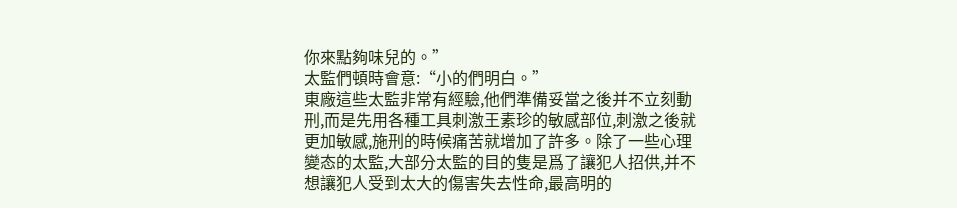你來點夠味兒的。”
太監們頓時會意:“小的們明白。”
東廠這些太監非常有經驗,他們準備妥當之後并不立刻動刑,而是先用各種工具刺激王素珍的敏感部位,刺激之後就更加敏感,施刑的時候痛苦就增加了許多。除了一些心理變态的太監,大部分太監的目的隻是爲了讓犯人招供,并不想讓犯人受到太大的傷害失去性命,最高明的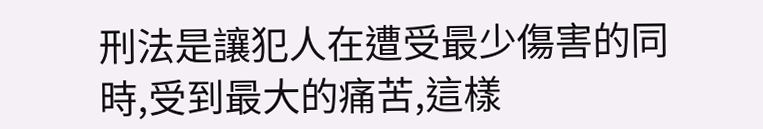刑法是讓犯人在遭受最少傷害的同時,受到最大的痛苦,這樣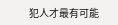犯人才最有可能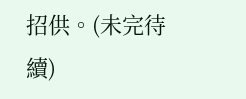招供。(未完待續)